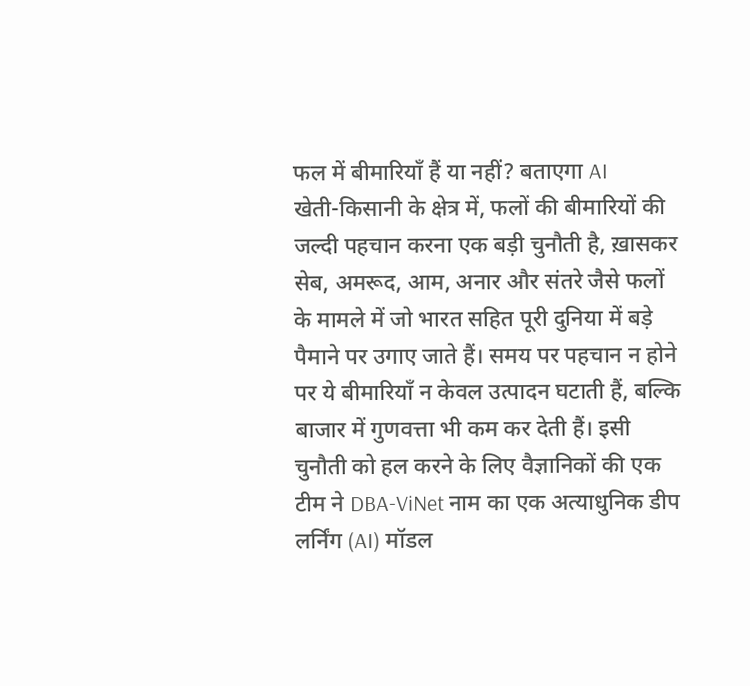फल में बीमारियाँ हैं या नहीं? बताएगा AI
खेती-किसानी के क्षेत्र में, फलों की बीमारियों की जल्दी पहचान करना एक बड़ी चुनौती है, ख़ासकर सेब, अमरूद, आम, अनार और संतरे जैसे फलों के मामले में जो भारत सहित पूरी दुनिया में बड़े पैमाने पर उगाए जाते हैं। समय पर पहचान न होने पर ये बीमारियाँ न केवल उत्पादन घटाती हैं, बल्कि बाजार में गुणवत्ता भी कम कर देती हैं। इसी चुनौती को हल करने के लिए वैज्ञानिकों की एक टीम ने DBA-ViNet नाम का एक अत्याधुनिक डीप लर्निंग (AI) मॉडल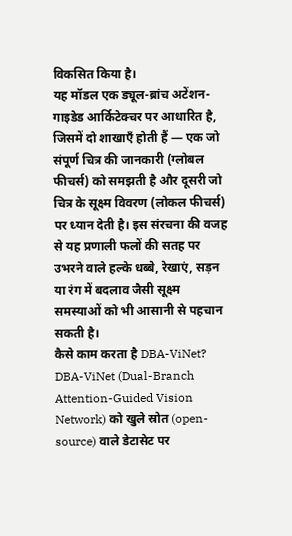विकसित किया है।
यह मॉडल एक ड्यूल-ब्रांच अटेंशन-गाइडेड आर्किटेक्चर पर आधारित है, जिसमें दो शाखाएँ होती हैं — एक जो संपूर्ण चित्र की जानकारी (ग्लोबल फीचर्स) को समझती है और दूसरी जो चित्र के सूक्ष्म विवरण (लोकल फीचर्स) पर ध्यान देती है। इस संरचना की वजह से यह प्रणाली फलों की सतह पर उभरने वाले हल्के धब्बे, रेखाएं, सड़न या रंग में बदलाव जैसी सूक्ष्म समस्याओं को भी आसानी से पहचान सकती है।
कैसे काम करता है DBA-ViNet?
DBA-ViNet (Dual-Branch Attention-Guided Vision Network) को खुले स्रोत (open-source) वाले डेटासेट पर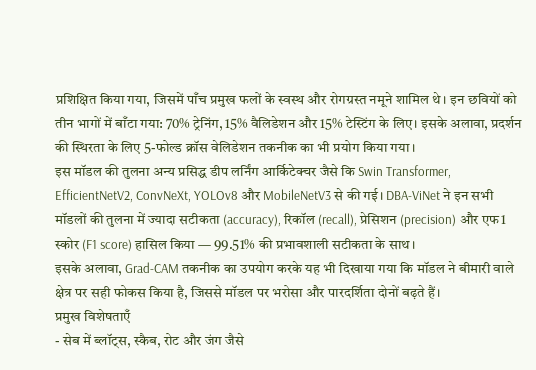प्रशिक्षित किया गया, जिसमें पाँच प्रमुख फलों के स्वस्थ और रोगग्रस्त नमूने शामिल थे। इन छवियों को तीन भागों में बाँटा गया: 70% ट्रेनिंग, 15% वैलिडेशन और 15% टेस्टिंग के लिए। इसके अलावा, प्रदर्शन की स्थिरता के लिए 5-फोल्ड क्रॉस वेलिडेशन तकनीक का भी प्रयोग किया गया।
इस मॉडल की तुलना अन्य प्रसिद्ध डीप लर्निंग आर्किटेक्चर जैसे कि Swin Transformer, EfficientNetV2, ConvNeXt, YOLOv8 और MobileNetV3 से की गई। DBA-ViNet ने इन सभी मॉडलों की तुलना में ज्यादा सटीकता (accuracy), रिकॉल (recall), प्रेसिशन (precision) और एफ1 स्कोर (F1 score) हासिल किया — 99.51% की प्रभावशाली सटीकता के साथ।
इसके अलावा, Grad-CAM तकनीक का उपयोग करके यह भी दिखाया गया कि मॉडल ने बीमारी वाले क्षेत्र पर सही फोकस किया है, जिससे मॉडल पर भरोसा और पारदर्शिता दोनों बढ़ते हैं।
प्रमुख विशेषताएँ
- सेब में ब्लॉट्स, स्कैब, रोट और जंग जैसे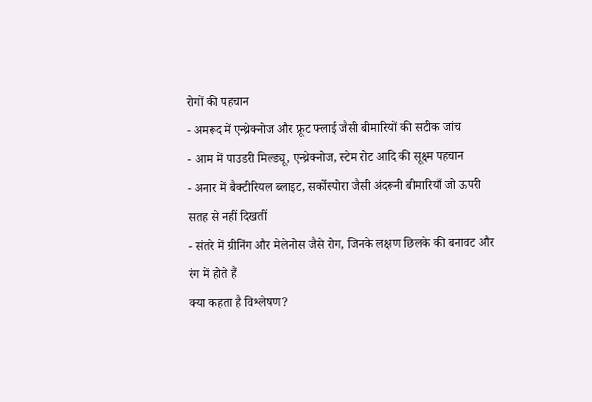रोगों की पहचान
- अमरूद में एन्थ्रेक्नोज और फ्रूट फ्लाई जैसी बीमारियों की सटीक जांच
- आम में पाउडरी मिल्ड्यू, एन्थ्रेक्नोज, स्टेम रोट आदि की सूक्ष्म पहचान
- अनार में बैक्टीरियल ब्लाइट, सर्कोस्पोरा जैसी अंदरूनी बीमारियाँ जो ऊपरी सतह से नहीं दिखतीं
- संतरे में ग्रीनिंग और मेलेनोस जैसे रोग, जिनके लक्षण छिलके की बनावट और रंग में होते हैं
क्या कहता है विश्लेषण?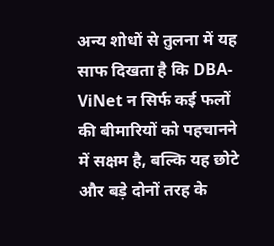अन्य शोधों से तुलना में यह साफ दिखता है कि DBA-ViNet न सिर्फ कई फलों की बीमारियों को पहचानने में सक्षम है, बल्कि यह छोटे और बड़े दोनों तरह के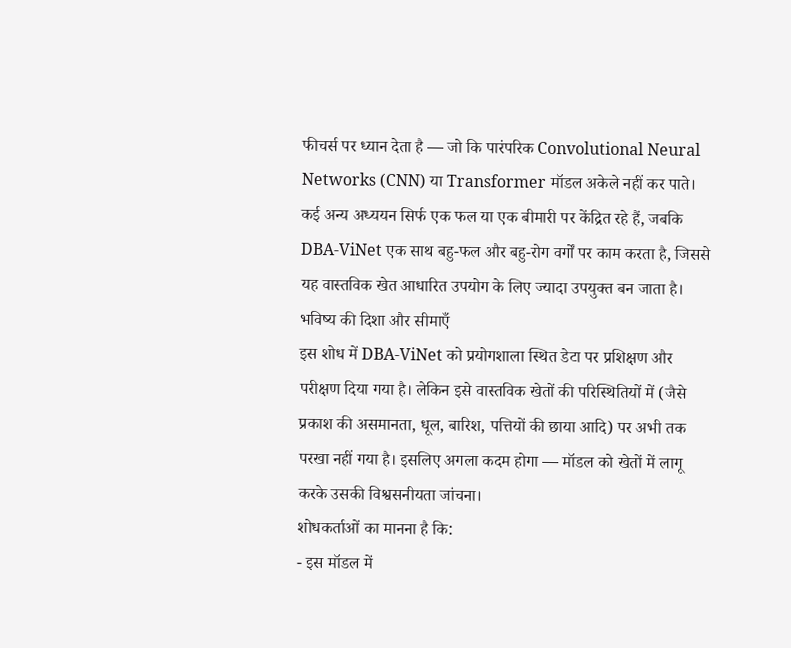फीचर्स पर ध्यान देता है — जो कि पारंपरिक Convolutional Neural Networks (CNN) या Transformer मॉडल अकेले नहीं कर पाते।
कई अन्य अध्ययन सिर्फ एक फल या एक बीमारी पर केंद्रित रहे हैं, जबकि DBA-ViNet एक साथ बहु-फल और बहु-रोग वर्गों पर काम करता है, जिससे यह वास्तविक खेत आधारित उपयोग के लिए ज्यादा उपयुक्त बन जाता है।
भविष्य की दिशा और सीमाएँ
इस शोध में DBA-ViNet को प्रयोगशाला स्थित डेटा पर प्रशिक्षण और परीक्षण दिया गया है। लेकिन इसे वास्तविक खेतों की परिस्थितियों में (जैसे प्रकाश की असमानता, धूल, बारिश, पत्तियों की छाया आदि) पर अभी तक परखा नहीं गया है। इसलिए अगला कदम होगा — मॉडल को खेतों में लागू करके उसकी विश्वसनीयता जांचना।
शोधकर्ताओं का मानना है कि:
- इस मॉडल में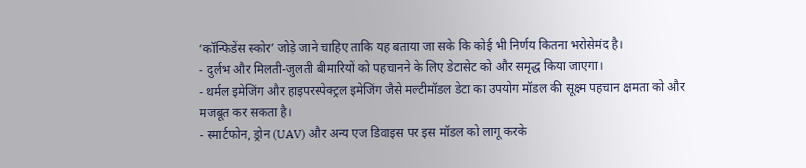‘कॉन्फिडेंस स्कोर’ जोड़े जाने चाहिए ताकि यह बताया जा सके कि कोई भी निर्णय कितना भरोसेमंद है।
- दुर्लभ और मिलती-जुलती बीमारियों को पहचानने के लिए डेटासेट को और समृद्ध किया जाएगा।
- थर्मल इमेजिंग और हाइपरस्पेक्ट्रल इमेजिंग जैसे मल्टीमॉडल डेटा का उपयोग मॉडल की सूक्ष्म पहचान क्षमता को और मजबूत कर सकता है।
- स्मार्टफोन, ड्रोन (UAV) और अन्य एज डिवाइस पर इस मॉडल को लागू करके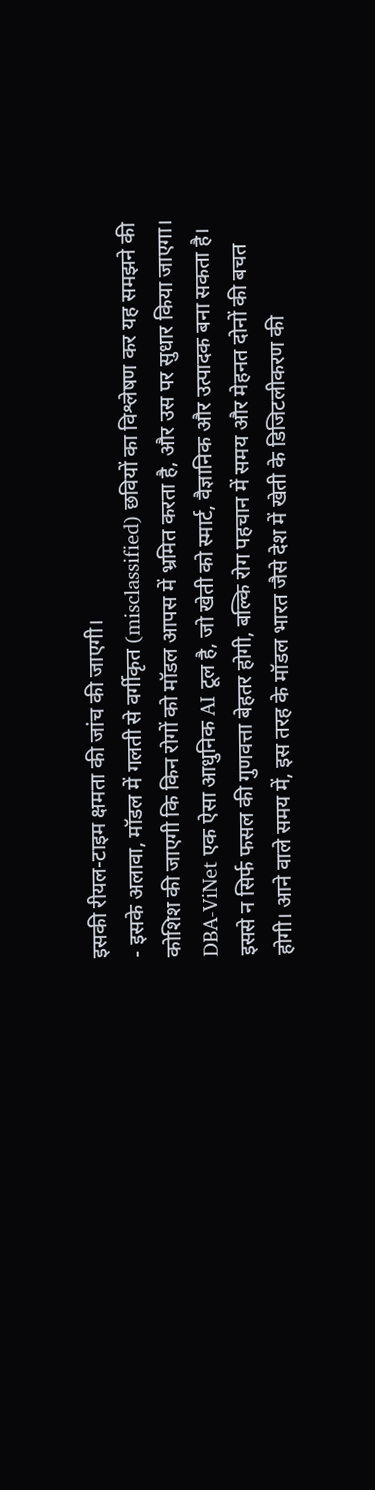इसकी रीयल-टाइम क्षमता की जांच की जाएगी।
- इसके अलावा, मॉडल में गलती से वर्गीकृत (misclassified) छवियों का विश्लेषण कर यह समझने की कोशिश की जाएगी कि किन रोगों को मॉडल आपस में भ्रमित करता है, और उस पर सुधार किया जाएगा।
DBA-ViNet एक ऐसा आधुनिक AI टूल है, जो खेती को स्मार्ट, वैज्ञानिक और उत्पादक बना सकता है। इससे न सिर्फ फसल की गुणवत्ता बेहतर होगी, बल्कि रोग पहचान में समय और मेहनत दोनों की बचत होगी। आने वाले समय में, इस तरह के मॉडल भारत जैसे देश में खेती के डिजिटलीकरण की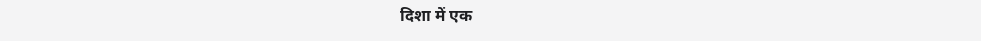दिशा में एक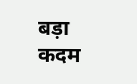बड़ा कदम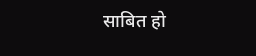साबित हो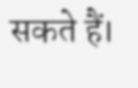सकते हैं।